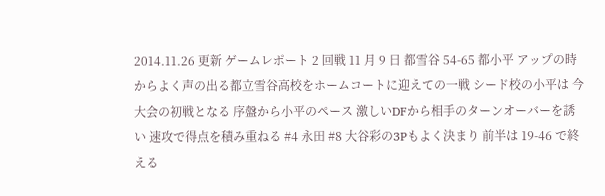2014.11.26 更新 ゲームレポート 2 回戦 11 月 9 日 都雪谷 54-65 都小平 アップの時からよく声の出る都立雪谷高校をホームコートに迎えての一戦 シード校の小平は 今大会の初戦となる 序盤から小平のペース 激しいDFから相手のターンオーバーを誘い 速攻で得点を積み重ねる #4 永田 #8 大谷彩の3Pもよく決まり 前半は 19-46 で終える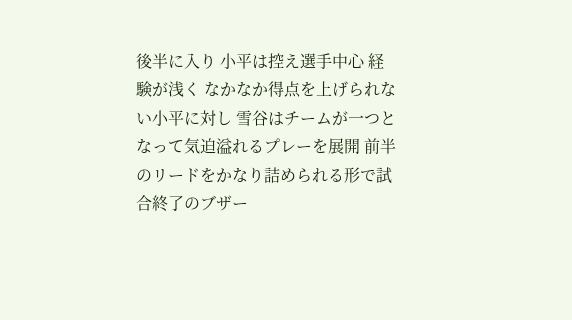後半に入り 小平は控え選手中心 経験が浅く なかなか得点を上げられない小平に対し 雪谷はチームが一つとなって気迫溢れるプレーを展開 前半のリードをかなり詰められる形で試合終了のブザー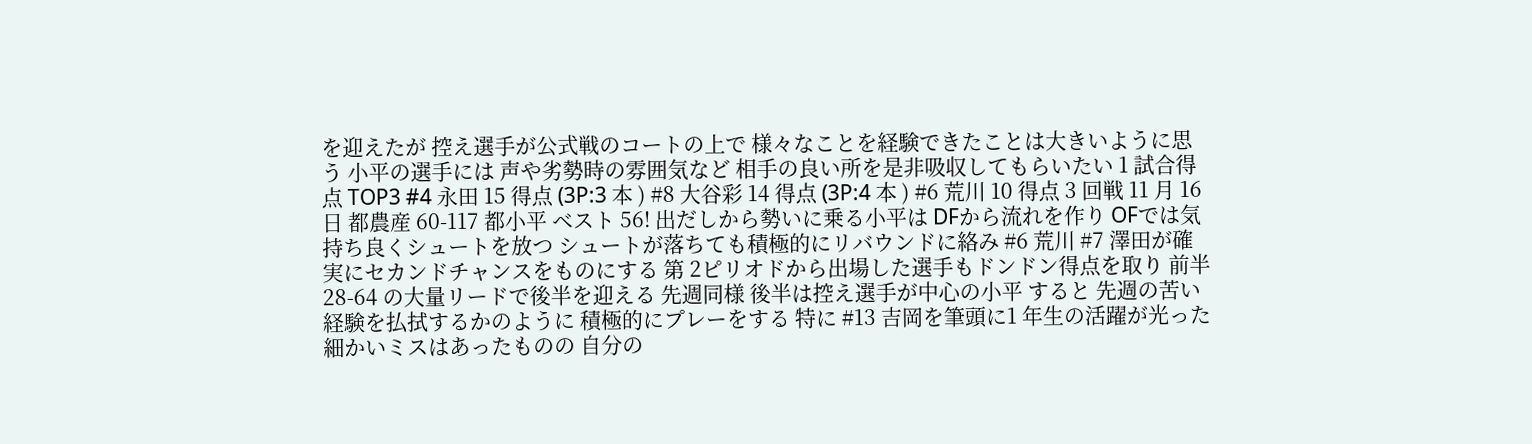を迎えたが 控え選手が公式戦のコートの上で 様々なことを経験できたことは大きいように思う 小平の選手には 声や劣勢時の雰囲気など 相手の良い所を是非吸収してもらいたい 1 試合得点 TOP3 #4 永田 15 得点 (3P:3 本 ) #8 大谷彩 14 得点 (3P:4 本 ) #6 荒川 10 得点 3 回戦 11 月 16 日 都農産 60-117 都小平 ベスト 56! 出だしから勢いに乗る小平は DFから流れを作り OFでは気持ち良くシュートを放つ シュートが落ちても積極的にリバウンドに絡み #6 荒川 #7 澤田が確実にセカンドチャンスをものにする 第 2ピリオドから出場した選手もドンドン得点を取り 前半 28-64 の大量リードで後半を迎える 先週同様 後半は控え選手が中心の小平 すると 先週の苦い経験を払拭するかのように 積極的にプレーをする 特に #13 吉岡を筆頭に1 年生の活躍が光った 細かいミスはあったものの 自分の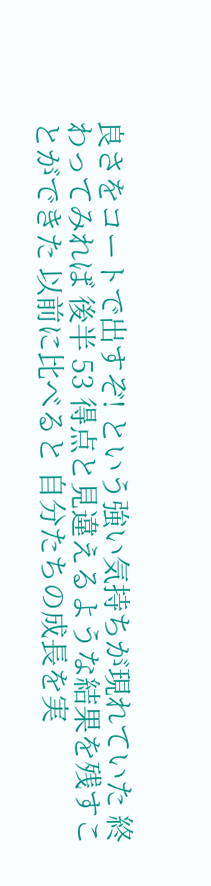良さをコートで出すぞ! という強い気持ちが現れていた 終わってみれば 後半 53 得点と見違えるような結果を残すことができた 以前に比べると 自分たちの成長を実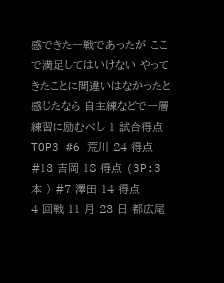感できた一戦であったが ここで満足してはいけない やってきたことに間違いはなかったと感じたなら 自主練などで一層練習に励むべし 1 試合得点 TOP3 #6 荒川 24 得点 #13 吉岡 18 得点 (3P:3 本 ) #7 澤田 14 得点
4 回戦 11 月 23 日 都広尾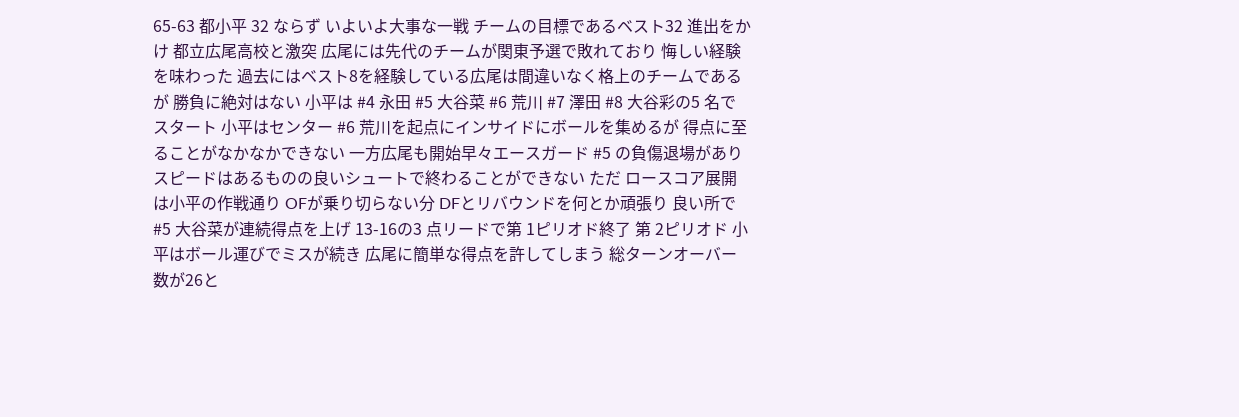65-63 都小平 32 ならず いよいよ大事な一戦 チームの目標であるベスト32 進出をかけ 都立広尾高校と激突 広尾には先代のチームが関東予選で敗れており 悔しい経験を味わった 過去にはベスト8を経験している広尾は間違いなく格上のチームであるが 勝負に絶対はない 小平は #4 永田 #5 大谷菜 #6 荒川 #7 澤田 #8 大谷彩の5 名でスタート 小平はセンター #6 荒川を起点にインサイドにボールを集めるが 得点に至ることがなかなかできない 一方広尾も開始早々エースガード #5 の負傷退場があり スピードはあるものの良いシュートで終わることができない ただ ロースコア展開は小平の作戦通り OFが乗り切らない分 DFとリバウンドを何とか頑張り 良い所で #5 大谷菜が連続得点を上げ 13-16の3 点リードで第 1ピリオド終了 第 2ピリオド 小平はボール運びでミスが続き 広尾に簡単な得点を許してしまう 総ターンオーバー数が26と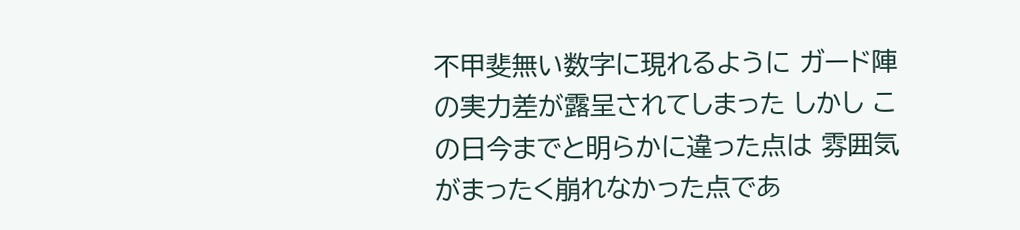不甲斐無い数字に現れるように ガード陣の実力差が露呈されてしまった しかし この日今までと明らかに違った点は 雰囲気がまったく崩れなかった点であ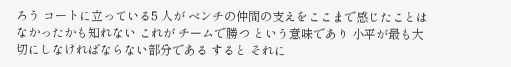ろう コートに立っている5 人が ベンチの仲間の支えをここまで感じたことはなかったかも知れない これが チームで勝つ という意味であり 小平が最も大切にしなければならない部分である すると それに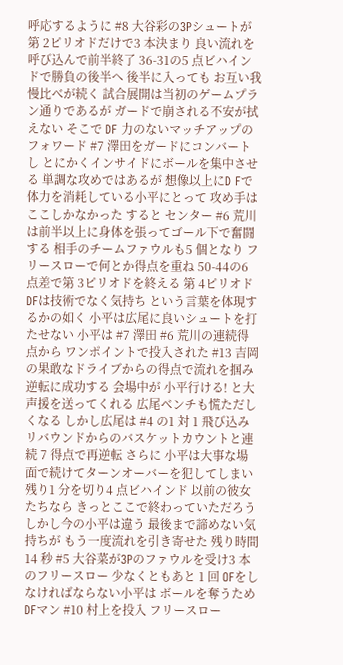呼応するように #8 大谷彩の3Pシュートが第 2ピリオドだけで3 本決まり 良い流れを呼び込んで前半終了 36-31の5 点ビハインドで勝負の後半へ 後半に入っても お互い我慢比べが続く 試合展開は当初のゲームプラン通りであるが ガードで崩される不安が拭えない そこで DF 力のないマッチアップのフォワード #7 澤田をガードにコンバートし とにかくインサイドにボールを集中させる 単調な攻めではあるが 想像以上にD Fで体力を消耗している小平にとって 攻め手はここしかなかった すると センター #6 荒川は前半以上に身体を張ってゴール下で奮闘する 相手のチームファウルも5 個となり フリースローで何とか得点を重ね 50-44の6 点差で第 3ピリオドを終える 第 4ピリオド DFは技術でなく気持ち という言葉を体現するかの如く 小平は広尾に良いシュートを打たせない 小平は #7 澤田 #6 荒川の連続得点から ワンポイントで投入された #13 吉岡の果敢なドライブからの得点で流れを掴み 逆転に成功する 会場中が 小平行ける! と大声援を送ってくれる 広尾ベンチも慌ただしくなる しかし広尾は #4 の1 対 1 飛び込みリバウンドからのバスケットカウントと連続 7 得点で再逆転 さらに 小平は大事な場面で続けてターンオーバーを犯してしまい 残り1 分を切り4 点ビハインド 以前の彼女たちなら きっとここで終わっていただろう しかし今の小平は違う 最後まで諦めない気持ちが もう一度流れを引き寄せた 残り時間 14 秒 #5 大谷菜が3Pのファウルを受け3 本のフリースロー 少なくともあと 1 回 OFをしなければならない小平は ボールを奪うためDFマン #10 村上を投入 フリースロー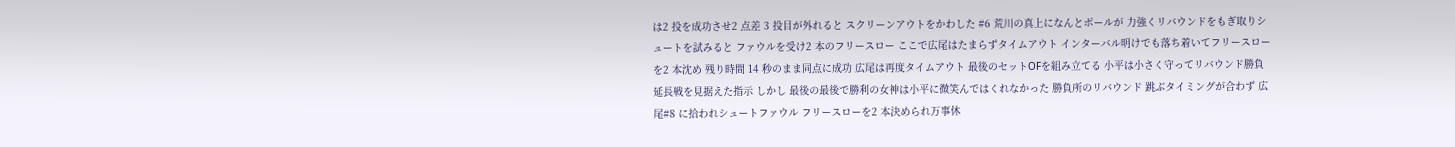は2 投を成功させ2 点差 3 投目が外れると スクリーンアウトをかわした #6 荒川の真上になんとボールが 力強くリバウンドをもぎ取りシュートを試みると ファウルを受け2 本のフリースロー ここで広尾はたまらずタイムアウト インターバル明けでも落ち着いてフリースローを2 本沈め 残り時間 14 秒のまま同点に成功 広尾は再度タイムアウト 最後のセットOFを組み立てる 小平は小さく守ってリバウンド勝負 延長戦を見据えた指示 しかし 最後の最後で勝利の女神は小平に微笑んではくれなかった 勝負所のリバウンド 跳ぶタイミングが合わず 広尾#8 に拾われシュートファウル フリースローを2 本決められ万事休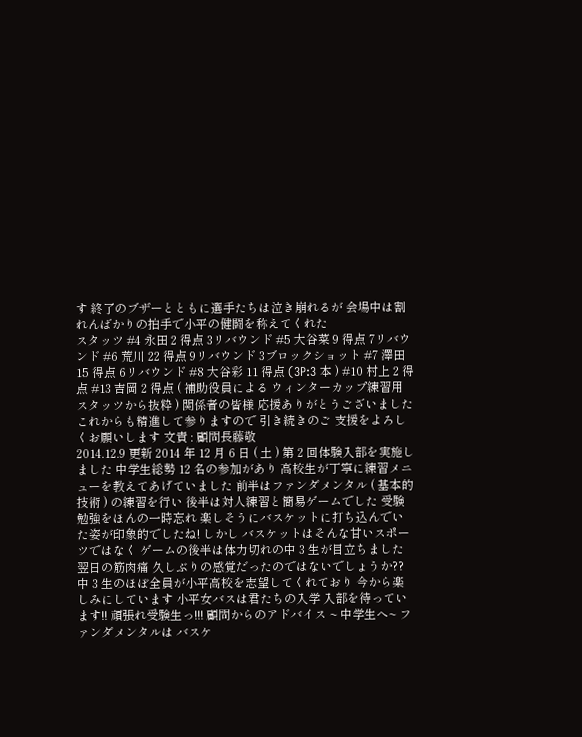す 終了のブザーとともに選手たちは泣き崩れるが 会場中は割れんばかりの拍手で小平の健闘を称えてくれた
スタッツ #4 永田 2 得点 3リバウンド #5 大谷菜 9 得点 7リバウンド #6 荒川 22 得点 9リバウンド 3ブロックショット #7 澤田 15 得点 6リバウンド #8 大谷彩 11 得点 (3P:3 本 ) #10 村上 2 得点 #13 吉岡 2 得点 ( 補助役員による ウィンターカップ練習用スタッツから抜粋 ) 関係者の皆様 応援ありがとうございました これからも精進して参りますので 引き続きのご 支援をよろしくお願いします 文責 : 顧問長藤敬
2014.12.9 更新 2014 年 12 月 6 日 ( 土 ) 第 2 回体験入部を実施しました 中学生総勢 12 名の参加があり 高校生が丁寧に練習メニューを教えてあげていました 前半はファンダメンタル ( 基本的技術 ) の練習を行い 後半は対人練習と簡易ゲームでした 受験勉強をほんの一時忘れ 楽しそうにバスケットに打ち込んでいた姿が印象的でしたね! しかし バスケットはそんな甘いスポーツではなく ゲームの後半は体力切れの中 3 生が目立ちました 翌日の筋肉痛 久しぶりの感覚だったのではないでしょうか?? 中 3 生のほぼ全員が小平高校を志望してくれており 今から楽しみにしています 小平女バスは君たちの入学 入部を待っています!! 頑張れ受験生っ!!! 顧問からのアドバイス ~ 中学生へ~ ファンダメンタルは バスケ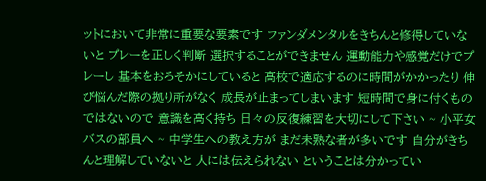ットにおいて非常に重要な要素です ファンダメンタルをきちんと修得していないと プレーを正しく判断 選択することができません 運動能力や感覚だけでプレーし 基本をおろそかにしていると 高校で適応するのに時間がかかったり 伸び悩んだ際の拠り所がなく 成長が止まってしまいます 短時間で身に付くものではないので 意識を高く持ち 日々の反復練習を大切にして下さい ~ 小平女バスの部員へ ~ 中学生への教え方が まだ未熟な者が多いです 自分がきちんと理解していないと 人には伝えられない ということは分かってい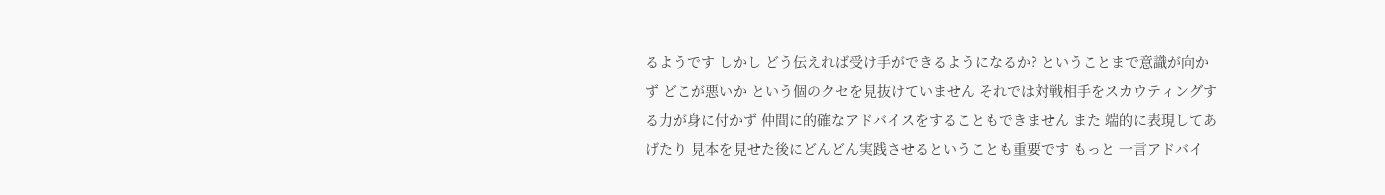るようです しかし どう伝えれば受け手ができるようになるか? ということまで意識が向かず どこが悪いか という個のクセを見抜けていません それでは対戦相手をスカウティングする力が身に付かず 仲間に的確なアドバイスをすることもできません また 端的に表現してあげたり 見本を見せた後にどんどん実践させるということも重要です もっと 一言アドバイ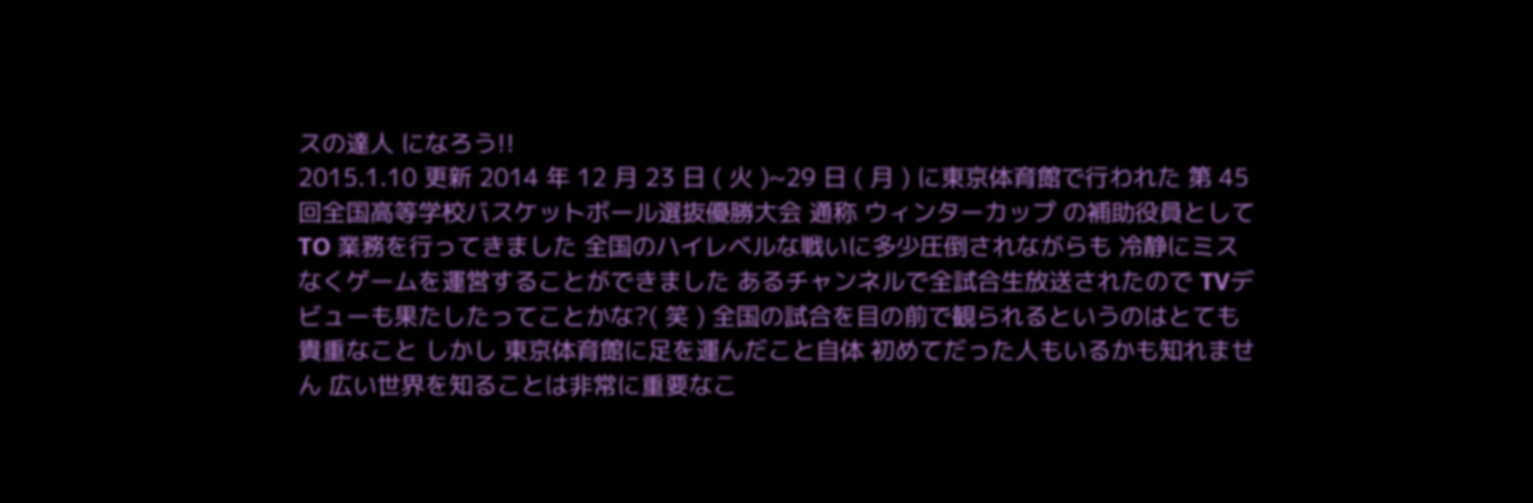スの達人 になろう!!
2015.1.10 更新 2014 年 12 月 23 日 ( 火 )~29 日 ( 月 ) に東京体育館で行われた 第 45 回全国高等学校バスケットボール選抜優勝大会 通称 ウィンターカップ の補助役員として TO 業務を行ってきました 全国のハイレベルな戦いに多少圧倒されながらも 冷静にミスなくゲームを運営することができました あるチャンネルで全試合生放送されたので TVデビューも果たしたってことかな?( 笑 ) 全国の試合を目の前で観られるというのはとても貴重なこと しかし 東京体育館に足を運んだこと自体 初めてだった人もいるかも知れません 広い世界を知ることは非常に重要なこ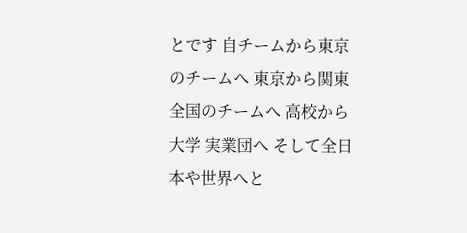とです 自チームから東京のチームへ 東京から関東 全国のチームへ 高校から大学 実業団へ そして全日本や世界へと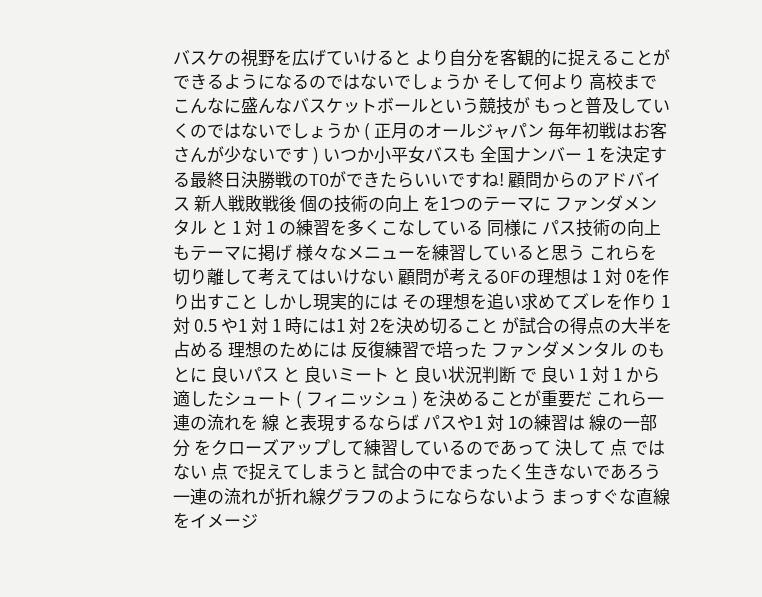バスケの視野を広げていけると より自分を客観的に捉えることができるようになるのではないでしょうか そして何より 高校までこんなに盛んなバスケットボールという競技が もっと普及していくのではないでしょうか ( 正月のオールジャパン 毎年初戦はお客さんが少ないです ) いつか小平女バスも 全国ナンバー 1 を決定する最終日決勝戦のTOができたらいいですね! 顧問からのアドバイス 新人戦敗戦後 個の技術の向上 を1つのテーマに ファンダメンタル と 1 対 1 の練習を多くこなしている 同様に パス技術の向上 もテーマに掲げ 様々なメニューを練習していると思う これらを切り離して考えてはいけない 顧問が考えるOFの理想は 1 対 0を作り出すこと しかし現実的には その理想を追い求めてズレを作り 1 対 0.5 や1 対 1 時には1 対 2を決め切ること が試合の得点の大半を占める 理想のためには 反復練習で培った ファンダメンタル のもとに 良いパス と 良いミート と 良い状況判断 で 良い 1 対 1 から 適したシュート ( フィニッシュ ) を決めることが重要だ これら一連の流れを 線 と表現するならば パスや1 対 1の練習は 線の一部分 をクローズアップして練習しているのであって 決して 点 ではない 点 で捉えてしまうと 試合の中でまったく生きないであろう 一連の流れが折れ線グラフのようにならないよう まっすぐな直線 をイメージ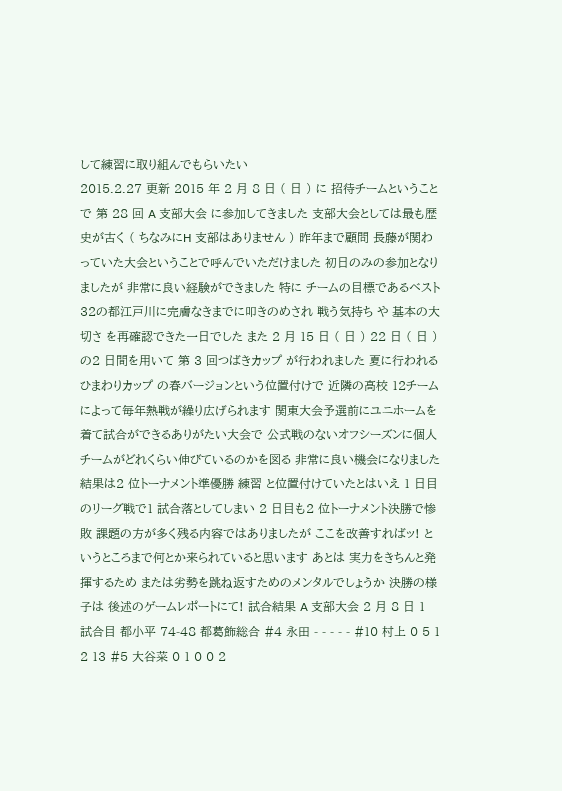して練習に取り組んでもらいたい
2015.2.27 更新 2015 年 2 月 8 日 ( 日 ) に 招待チームということで 第 28 回 A 支部大会 に参加してきました 支部大会としては最も歴史が古く ( ちなみにH 支部はありません ) 昨年まで顧問 長藤が関わっていた大会ということで呼んでいただけました 初日のみの参加となりましたが 非常に良い経験ができました 特に チームの目標であるベスト32の都江戸川に完膚なきまでに叩きのめされ 戦う気持ち や 基本の大切さ を再確認できた一日でした また 2 月 15 日 ( 日 ) 22 日 ( 日 ) の2 日間を用いて 第 3 回つばきカップ が行われました 夏に行われる ひまわりカップ の春バージョンという位置付けで 近隣の高校 12チームによって毎年熱戦が繰り広げられます 関東大会予選前にユニホームを着て試合ができるありがたい大会で 公式戦のないオフシーズンに個人 チームがどれくらい伸びているのかを図る 非常に良い機会になりました 結果は2 位トーナメント準優勝 練習 と位置付けていたとはいえ 1 日目のリーグ戦で1 試合落としてしまい 2 日目も2 位トーナメント決勝で惨敗 課題の方が多く残る内容ではありましたが ここを改善すればッ! というところまで何とか来られていると思います あとは 実力をきちんと発揮するため または劣勢を跳ね返すためのメンタルでしょうか 決勝の様子は 後述のゲームレポートにて! 試合結果 A 支部大会 2 月 8 日 1 試合目 都小平 74-48 都葛飾総合 #4 永田 - - - - - #10 村上 0 5 1 2 13 #5 大谷菜 0 1 0 0 2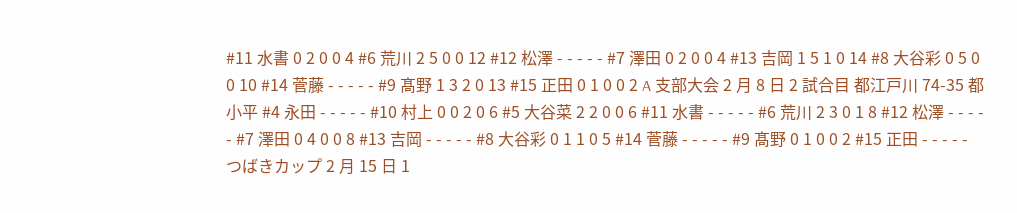#11 水書 0 2 0 0 4 #6 荒川 2 5 0 0 12 #12 松澤 - - - - - #7 澤田 0 2 0 0 4 #13 吉岡 1 5 1 0 14 #8 大谷彩 0 5 0 0 10 #14 菅藤 - - - - - #9 髙野 1 3 2 0 13 #15 正田 0 1 0 0 2 A 支部大会 2 月 8 日 2 試合目 都江戸川 74-35 都小平 #4 永田 - - - - - #10 村上 0 0 2 0 6 #5 大谷菜 2 2 0 0 6 #11 水書 - - - - - #6 荒川 2 3 0 1 8 #12 松澤 - - - - - #7 澤田 0 4 0 0 8 #13 吉岡 - - - - - #8 大谷彩 0 1 1 0 5 #14 菅藤 - - - - - #9 髙野 0 1 0 0 2 #15 正田 - - - - - つばきカップ 2 月 15 日 1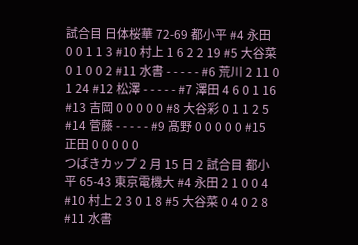試合目 日体桜華 72-69 都小平 #4 永田 0 0 1 1 3 #10 村上 1 6 2 2 19 #5 大谷菜 0 1 0 0 2 #11 水書 - - - - - #6 荒川 2 11 0 1 24 #12 松澤 - - - - - #7 澤田 4 6 0 1 16 #13 吉岡 0 0 0 0 0 #8 大谷彩 0 1 1 2 5 #14 菅藤 - - - - - #9 髙野 0 0 0 0 0 #15 正田 0 0 0 0 0
つばきカップ 2 月 15 日 2 試合目 都小平 65-43 東京電機大 #4 永田 2 1 0 0 4 #10 村上 2 3 0 1 8 #5 大谷菜 0 4 0 2 8 #11 水書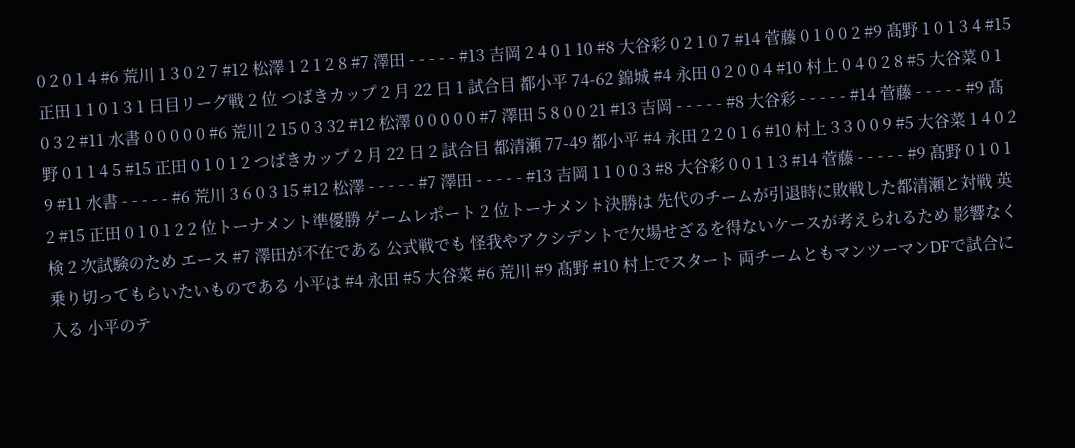0 2 0 1 4 #6 荒川 1 3 0 2 7 #12 松澤 1 2 1 2 8 #7 澤田 - - - - - #13 吉岡 2 4 0 1 10 #8 大谷彩 0 2 1 0 7 #14 菅藤 0 1 0 0 2 #9 髙野 1 0 1 3 4 #15 正田 1 1 0 1 3 1 日目リーグ戦 2 位 つばきカップ 2 月 22 日 1 試合目 都小平 74-62 錦城 #4 永田 0 2 0 0 4 #10 村上 0 4 0 2 8 #5 大谷菜 0 1 0 3 2 #11 水書 0 0 0 0 0 #6 荒川 2 15 0 3 32 #12 松澤 0 0 0 0 0 #7 澤田 5 8 0 0 21 #13 吉岡 - - - - - #8 大谷彩 - - - - - #14 菅藤 - - - - - #9 髙野 0 1 1 4 5 #15 正田 0 1 0 1 2 つばきカップ 2 月 22 日 2 試合目 都清瀬 77-49 都小平 #4 永田 2 2 0 1 6 #10 村上 3 3 0 0 9 #5 大谷菜 1 4 0 2 9 #11 水書 - - - - - #6 荒川 3 6 0 3 15 #12 松澤 - - - - - #7 澤田 - - - - - #13 吉岡 1 1 0 0 3 #8 大谷彩 0 0 1 1 3 #14 菅藤 - - - - - #9 髙野 0 1 0 1 2 #15 正田 0 1 0 1 2 2 位トーナメント準優勝 ゲームレポート 2 位トーナメント決勝は 先代のチームが引退時に敗戦した都清瀬と対戦 英検 2 次試験のため エース #7 澤田が不在である 公式戦でも 怪我やアクシデントで欠場せざるを得ないケースが考えられるため 影響なく乗り切ってもらいたいものである 小平は #4 永田 #5 大谷菜 #6 荒川 #9 髙野 #10 村上でスタート 両チームともマンツーマンDFで試合に入る 小平のテ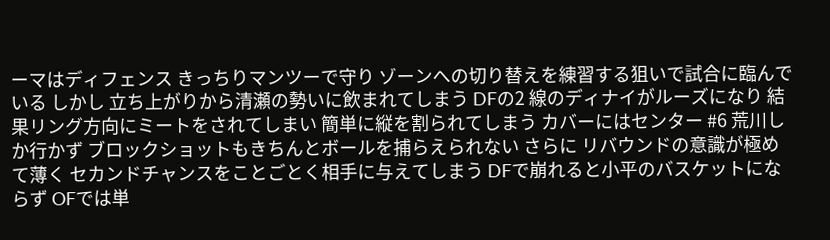ーマはディフェンス きっちりマンツーで守り ゾーンへの切り替えを練習する狙いで試合に臨んでいる しかし 立ち上がりから清瀬の勢いに飲まれてしまう DFの2 線のディナイがルーズになり 結果リング方向にミートをされてしまい 簡単に縦を割られてしまう カバーにはセンター #6 荒川しか行かず ブロックショットもきちんとボールを捕らえられない さらに リバウンドの意識が極めて薄く セカンドチャンスをことごとく相手に与えてしまう DFで崩れると小平のバスケットにならず OFでは単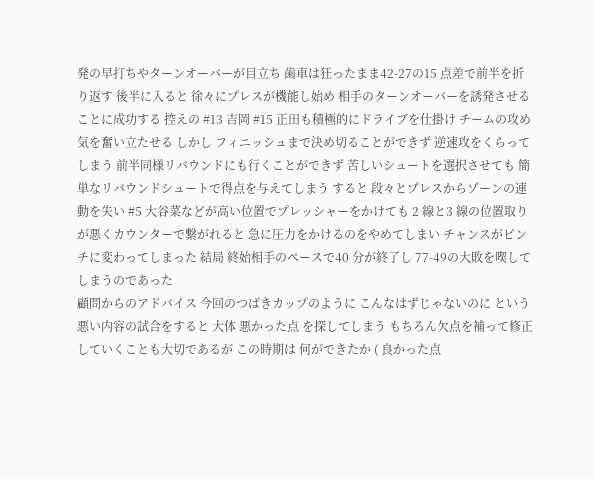発の早打ちやターンオーバーが目立ち 歯車は狂ったまま42-27の15 点差で前半を折り返す 後半に入ると 徐々にプレスが機能し始め 相手のターンオーバーを誘発させることに成功する 控えの #13 吉岡 #15 正田も積極的にドライブを仕掛け チームの攻め気を奮い立たせる しかし フィニッシュまで決め切ることができず 逆速攻をくらってしまう 前半同様リバウンドにも行くことができず 苦しいシュートを選択させても 簡単なリバウンドシュートで得点を与えてしまう すると 段々とプレスからゾーンの連動を失い #5 大谷菜などが高い位置でプレッシャーをかけても 2 線と3 線の位置取りが悪くカウンターで繋がれると 急に圧力をかけるのをやめてしまい チャンスがピンチに変わってしまった 結局 終始相手のペースで40 分が終了し 77-49の大敗を喫してしまうのであった
顧問からのアドバイス 今回のつばきカップのように こんなはずじゃないのに という悪い内容の試合をすると 大体 悪かった点 を探してしまう もちろん欠点を補って修正していくことも大切であるが この時期は 何ができたか ( 良かった点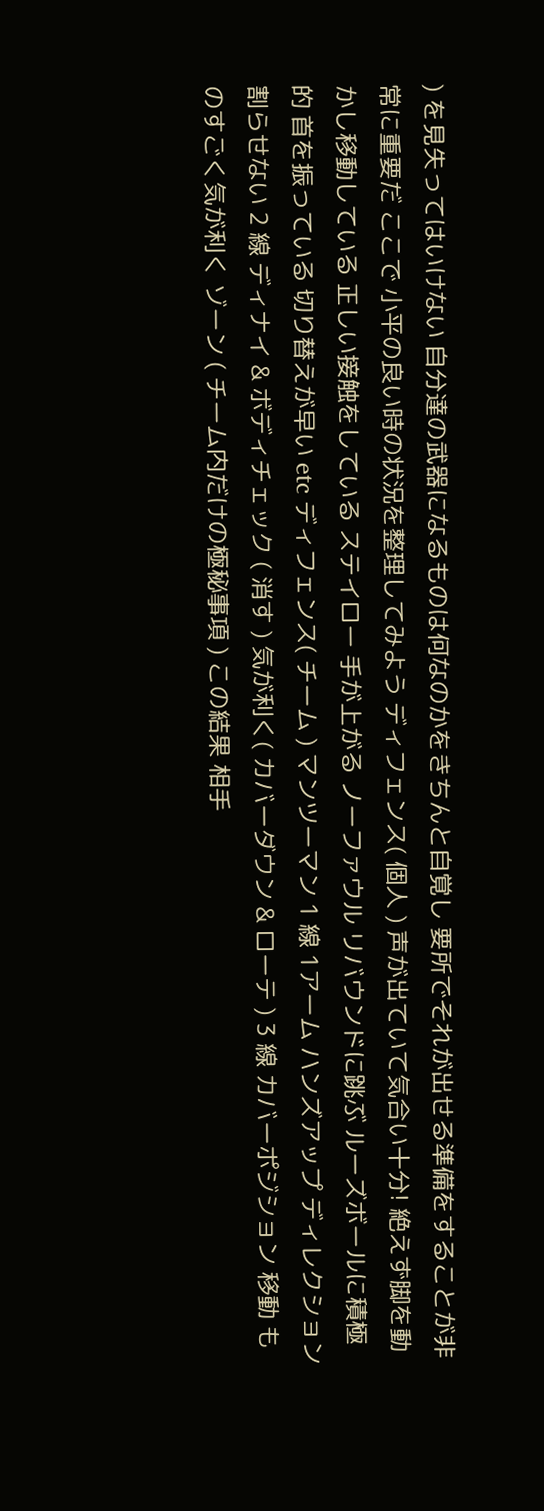) を見失ってはいけない 自分達の武器になるものは何なのかをきちんと自覚し 要所でそれが出せる準備をすることが非常に重要だ ここで 小平の良い時の状況を整理してみよう ディフェンス( 個人 ) 声が出ていて気合い十分! 絶えず脚を動かし移動している 正しい接触をしている ステイロー 手が上がる ノーファウル リバウンドに跳ぶ ルーズボールに積極的 首を振っている 切り替えが早い etc ディフェンス( チーム ) マンツーマン 1 線 1アーム ハンズアップ ディレクション 割らせない 2 線 ディナイ & ボディチェック ( 消す ) 気が利く( カバーダウン & ローテ ) 3 線 カバーポジション 移動 ものすごく気が利く ゾーン ( チーム内だけの極秘事項 ) この結果 相手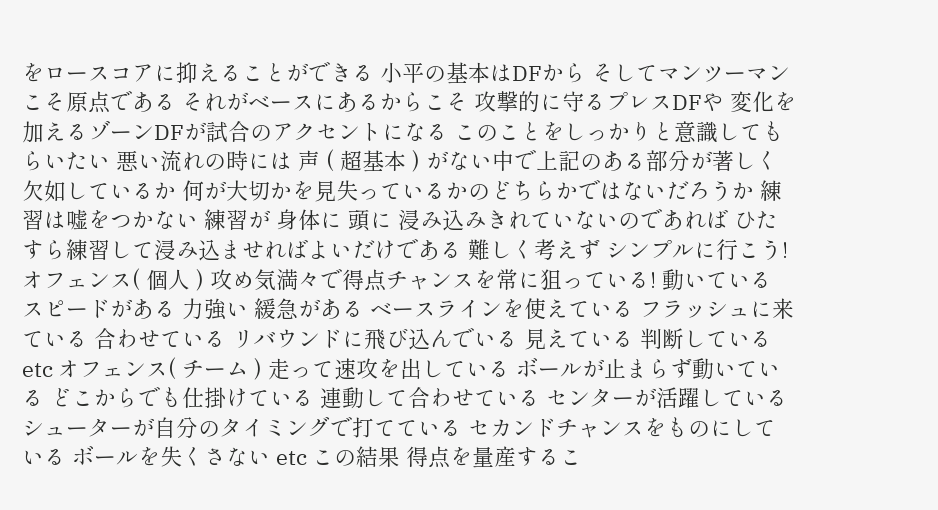をロースコアに抑えることができる 小平の基本はDFから そしてマンツーマンこそ原点である それがベースにあるからこそ 攻撃的に守るプレスDFや 変化を加えるゾーンDFが試合のアクセントになる このことをしっかりと意識してもらいたい 悪い流れの時には 声 ( 超基本 ) がない中で上記のある部分が著しく欠如しているか 何が大切かを見失っているかのどちらかではないだろうか 練習は嘘をつかない 練習が 身体に 頭に 浸み込みきれていないのであれば ひたすら練習して浸み込ませればよいだけである 難しく考えず シンプルに行こう! オフェンス( 個人 ) 攻め気満々で得点チャンスを常に狙っている! 動いている スピードがある 力強い 緩急がある ベースラインを使えている フラッシュに来ている 合わせている リバウンドに飛び込んでいる 見えている 判断している etc オフェンス( チーム ) 走って速攻を出している ボールが止まらず動いている どこからでも仕掛けている 連動して合わせている センターが活躍している シューターが自分のタイミングで打てている セカンドチャンスをものにしている ボールを失くさない etc この結果 得点を量産するこ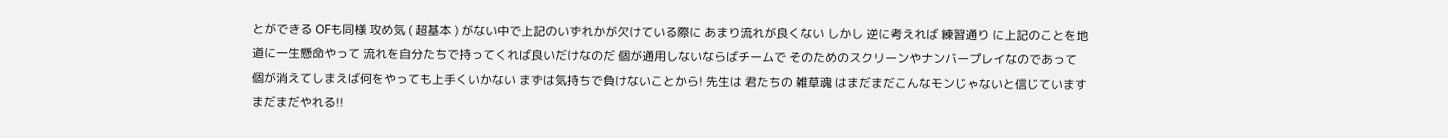とができる OFも同様 攻め気 ( 超基本 ) がない中で上記のいずれかが欠けている際に あまり流れが良くない しかし 逆に考えれば 練習通り に上記のことを地道に一生懸命やって 流れを自分たちで持ってくれば良いだけなのだ 個が通用しないならばチームで そのためのスクリーンやナンバープレイなのであって 個が消えてしまえば何をやっても上手くいかない まずは気持ちで負けないことから! 先生は 君たちの 雑草魂 はまだまだこんなモンじゃないと信じています まだまだやれる!!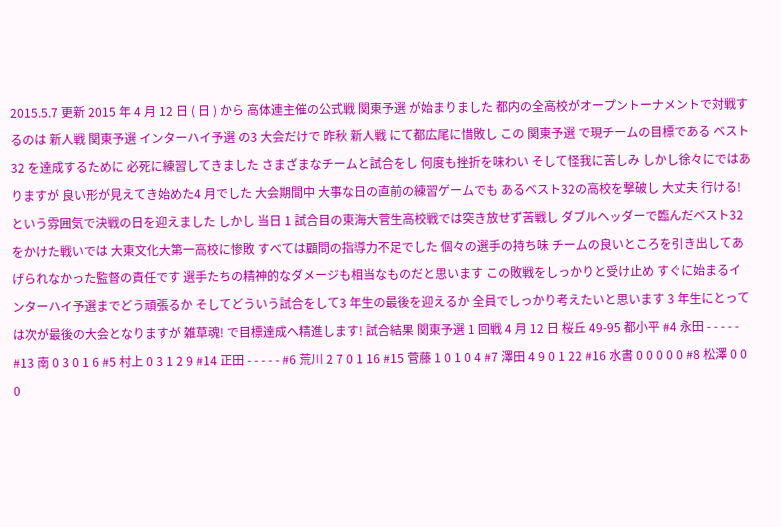2015.5.7 更新 2015 年 4 月 12 日 ( 日 ) から 高体連主催の公式戦 関東予選 が始まりました 都内の全高校がオープントーナメントで対戦するのは 新人戦 関東予選 インターハイ予選 の3 大会だけで 昨秋 新人戦 にて都広尾に惜敗し この 関東予選 で現チームの目標である ベスト32 を達成するために 必死に練習してきました さまざまなチームと試合をし 何度も挫折を味わい そして怪我に苦しみ しかし徐々にではありますが 良い形が見えてき始めた4 月でした 大会期間中 大事な日の直前の練習ゲームでも あるベスト32の高校を撃破し 大丈夫 行ける! という雰囲気で決戦の日を迎えました しかし 当日 1 試合目の東海大菅生高校戦では突き放せず苦戦し ダブルヘッダーで臨んだベスト32をかけた戦いでは 大東文化大第一高校に惨敗 すべては顧問の指導力不足でした 個々の選手の持ち味 チームの良いところを引き出してあげられなかった監督の責任です 選手たちの精神的なダメージも相当なものだと思います この敗戦をしっかりと受け止め すぐに始まるインターハイ予選までどう頑張るか そしてどういう試合をして3 年生の最後を迎えるか 全員でしっかり考えたいと思います 3 年生にとっては次が最後の大会となりますが 雑草魂! で目標達成へ精進します! 試合結果 関東予選 1 回戦 4 月 12 日 桜丘 49-95 都小平 #4 永田 - - - - - #13 南 0 3 0 1 6 #5 村上 0 3 1 2 9 #14 正田 - - - - - #6 荒川 2 7 0 1 16 #15 菅藤 1 0 1 0 4 #7 澤田 4 9 0 1 22 #16 水書 0 0 0 0 0 #8 松澤 0 0 0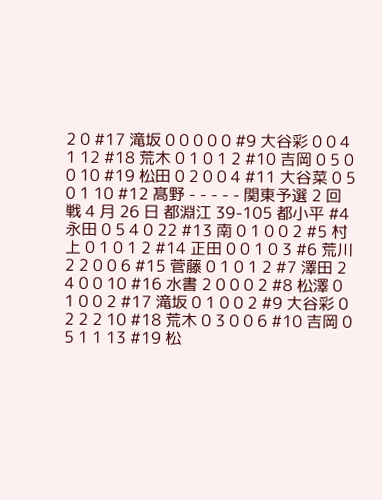2 0 #17 滝坂 0 0 0 0 0 #9 大谷彩 0 0 4 1 12 #18 荒木 0 1 0 1 2 #10 吉岡 0 5 0 0 10 #19 松田 0 2 0 0 4 #11 大谷菜 0 5 0 1 10 #12 髙野 - - - - - 関東予選 2 回戦 4 月 26 日 都淵江 39-105 都小平 #4 永田 0 5 4 0 22 #13 南 0 1 0 0 2 #5 村上 0 1 0 1 2 #14 正田 0 0 1 0 3 #6 荒川 2 2 0 0 6 #15 菅藤 0 1 0 1 2 #7 澤田 2 4 0 0 10 #16 水書 2 0 0 0 2 #8 松澤 0 1 0 0 2 #17 滝坂 0 1 0 0 2 #9 大谷彩 0 2 2 2 10 #18 荒木 0 3 0 0 6 #10 吉岡 0 5 1 1 13 #19 松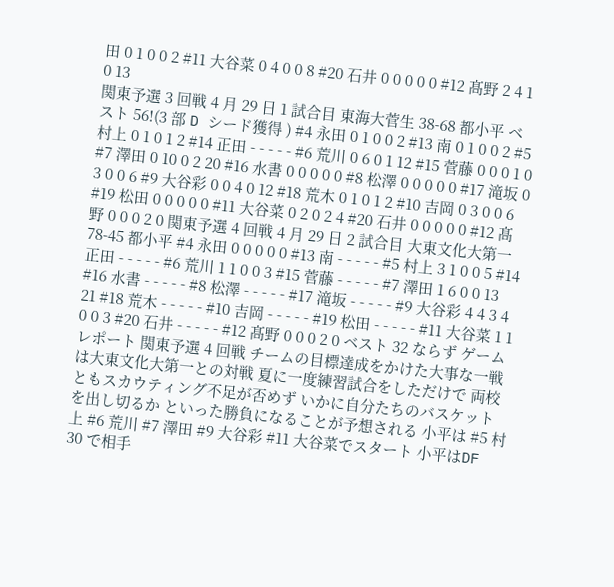田 0 1 0 0 2 #11 大谷菜 0 4 0 0 8 #20 石井 0 0 0 0 0 #12 髙野 2 4 1 0 13
関東予選 3 回戦 4 月 29 日 1 試合目 東海大菅生 38-68 都小平 ベスト 56!(3 部 D シード獲得 ) #4 永田 0 1 0 0 2 #13 南 0 1 0 0 2 #5 村上 0 1 0 1 2 #14 正田 - - - - - #6 荒川 0 6 0 1 12 #15 菅藤 0 0 0 1 0 #7 澤田 0 10 0 2 20 #16 水書 0 0 0 0 0 #8 松澤 0 0 0 0 0 #17 滝坂 0 3 0 0 6 #9 大谷彩 0 0 4 0 12 #18 荒木 0 1 0 1 2 #10 吉岡 0 3 0 0 6 #19 松田 0 0 0 0 0 #11 大谷菜 0 2 0 2 4 #20 石井 0 0 0 0 0 #12 髙野 0 0 0 2 0 関東予選 4 回戦 4 月 29 日 2 試合目 大東文化大第一 78-45 都小平 #4 永田 0 0 0 0 0 #13 南 - - - - - #5 村上 3 1 0 0 5 #14 正田 - - - - - #6 荒川 1 1 0 0 3 #15 菅藤 - - - - - #7 澤田 1 6 0 0 13 #16 水書 - - - - - #8 松澤 - - - - - #17 滝坂 - - - - - #9 大谷彩 4 4 3 4 21 #18 荒木 - - - - - #10 吉岡 - - - - - #19 松田 - - - - - #11 大谷菜 1 1 0 0 3 #20 石井 - - - - - #12 髙野 0 0 0 2 0 ベスト 32 ならず ゲームレポート 関東予選 4 回戦 チームの目標達成をかけた大事な一戦は大東文化大第一との対戦 夏に一度練習試合をしただけで 両校ともスカウティング不足が否めず いかに自分たちのバスケットを出し切るか といった勝負になることが予想される 小平は #5 村上 #6 荒川 #7 澤田 #9 大谷彩 #11 大谷菜でスタート 小平はDF 30 で相手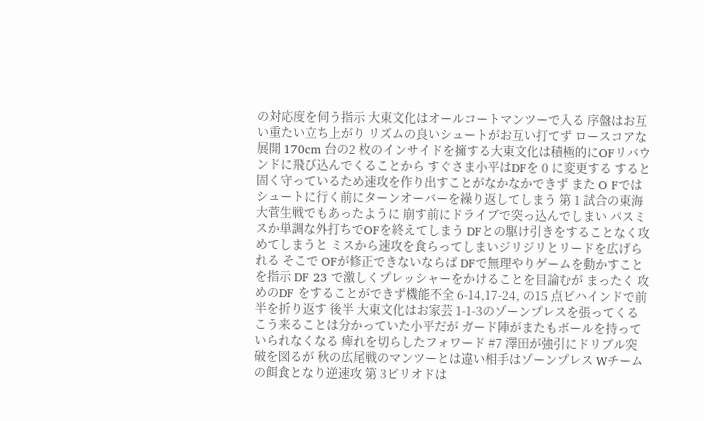の対応度を伺う指示 大東文化はオールコートマンツーで入る 序盤はお互い重たい立ち上がり リズムの良いシュートがお互い打てず ロースコアな展開 170cm 台の2 枚のインサイドを擁する大東文化は積極的にOFリバウンドに飛び込んでくることから すぐさま小平はDFを 0 に変更する すると 固く守っているため速攻を作り出すことがなかなかできず また O Fではシュートに行く前にターンオーバーを繰り返してしまう 第 1 試合の東海大菅生戦でもあったように 崩す前にドライブで突っ込んでしまい パスミスか単調な外打ちでOFを終えてしまう DFとの駆け引きをすることなく攻めてしまうと ミスから速攻を食らってしまいジリジリとリードを広げられる そこで OFが修正できないならば DFで無理やりゲームを動かすことを指示 DF 23 で激しくプレッシャーをかけることを目論むが まったく 攻めのDF をすることができず機能不全 6-14,17-24, の15 点ビハインドで前半を折り返す 後半 大東文化はお家芸 1-1-3のゾーンプレスを張ってくる こう来ることは分かっていた小平だが ガード陣がまたもボールを持っていられなくなる 痺れを切らしたフォワード #7 澤田が強引にドリブル突破を図るが 秋の広尾戦のマンツーとは違い相手はゾーンプレス Wチームの餌食となり逆速攻 第 3ピリオドは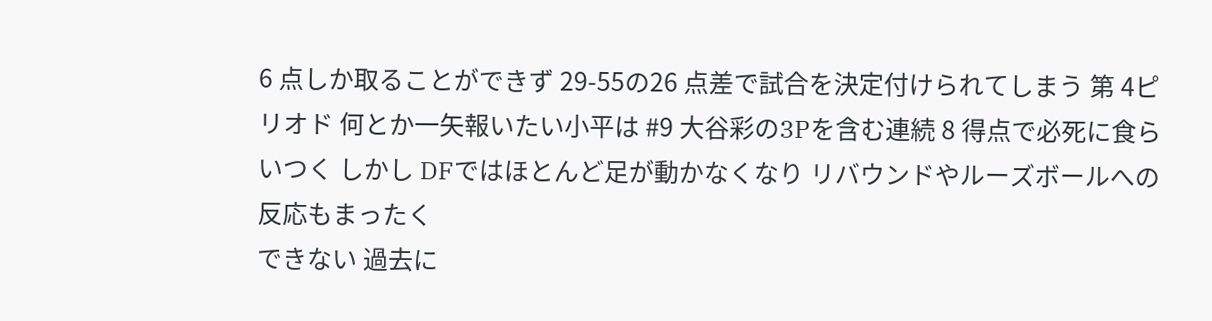6 点しか取ることができず 29-55の26 点差で試合を決定付けられてしまう 第 4ピリオド 何とか一矢報いたい小平は #9 大谷彩の3Pを含む連続 8 得点で必死に食らいつく しかし DFではほとんど足が動かなくなり リバウンドやルーズボールへの反応もまったく
できない 過去に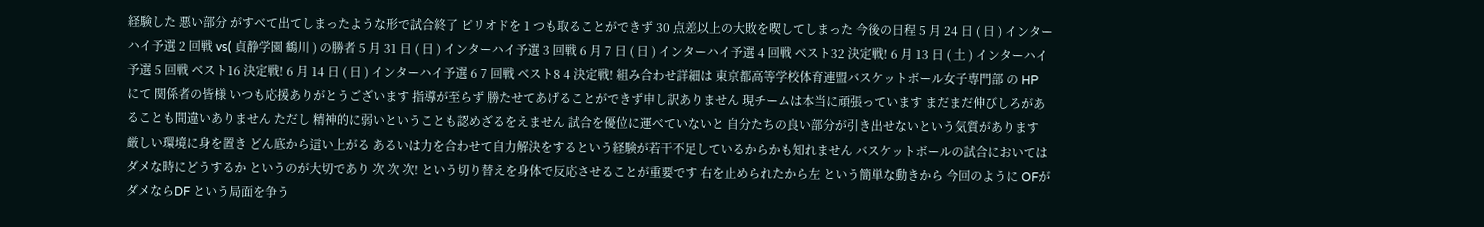経験した 悪い部分 がすべて出てしまったような形で試合終了 ピリオドを 1 つも取ることができず 30 点差以上の大敗を喫してしまった 今後の日程 5 月 24 日 ( 日 ) インターハイ予選 2 回戦 vs( 貞静学園 鶴川 ) の勝者 5 月 31 日 ( 日 ) インターハイ予選 3 回戦 6 月 7 日 ( 日 ) インターハイ予選 4 回戦 ベスト32 決定戦! 6 月 13 日 ( 土 ) インターハイ予選 5 回戦 ベスト16 決定戦! 6 月 14 日 ( 日 ) インターハイ予選 6 7 回戦 ベスト8 4 決定戦! 組み合わせ詳細は 東京都高等学校体育連盟バスケットボール女子専門部 の HP にて 関係者の皆様 いつも応援ありがとうございます 指導が至らず 勝たせてあげることができず申し訳ありません 現チームは本当に頑張っています まだまだ伸びしろがあることも間違いありません ただし 精神的に弱いということも認めざるをえません 試合を優位に運べていないと 自分たちの良い部分が引き出せないという気質があります 厳しい環境に身を置き どん底から這い上がる あるいは力を合わせて自力解決をするという経験が若干不足しているからかも知れません バスケットボールの試合においては ダメな時にどうするか というのが大切であり 次 次 次! という切り替えを身体で反応させることが重要です 右を止められたから左 という簡単な動きから 今回のように OFがダメならDF という局面を争う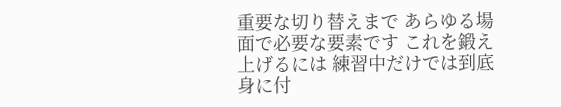重要な切り替えまで あらゆる場面で必要な要素です これを鍛え上げるには 練習中だけでは到底身に付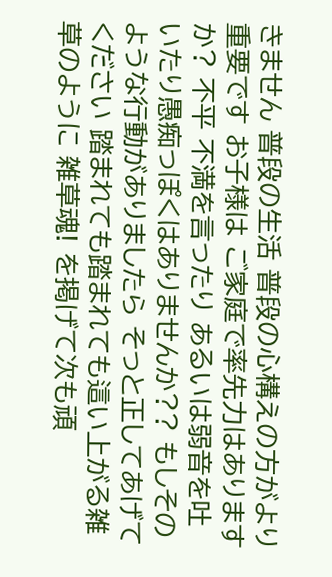きません 普段の生活 普段の心構えの方がより重要です お子様は ご家庭で率先力はありますか? 不平 不満を言ったり あるいは弱音を吐いたり愚痴っぽくはありませんか?? もしそのような行動がありましたら そっと正してあげてください 踏まれても踏まれても這い上がる雑草のように 雑草魂! を掲げて次も頑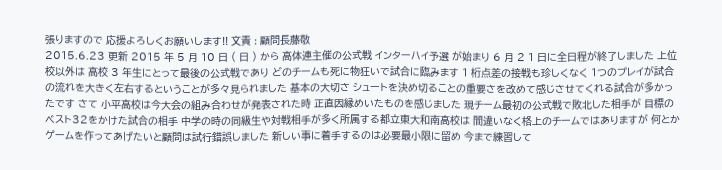張りますので 応援よろしくお願いします!! 文責 : 顧問長藤敬
2015.6.23 更新 2015 年 5 月 10 日 ( 日 ) から 高体連主催の公式戦 インターハイ予選 が始まり 6 月 2 1 日に全日程が終了しました 上位校以外は 高校 3 年生にとって最後の公式戦であり どのチームも死に物狂いで試合に臨みます 1 桁点差の接戦も珍しくなく 1つのプレイが試合の流れを大きく左右するということが多々見られました 基本の大切さ シュートを決め切ることの重要さを改めて感じさせてくれる試合が多かったです さて 小平高校は今大会の組み合わせが発表された時 正直因縁めいたものを感じました 現チーム最初の公式戦で敗北した相手が 目標のベスト32をかけた試合の相手 中学の時の同級生や対戦相手が多く所属する都立東大和南高校は 間違いなく格上のチームではありますが 何とかゲームを作ってあげたいと顧問は試行錯誤しました 新しい事に着手するのは必要最小限に留め 今まで練習して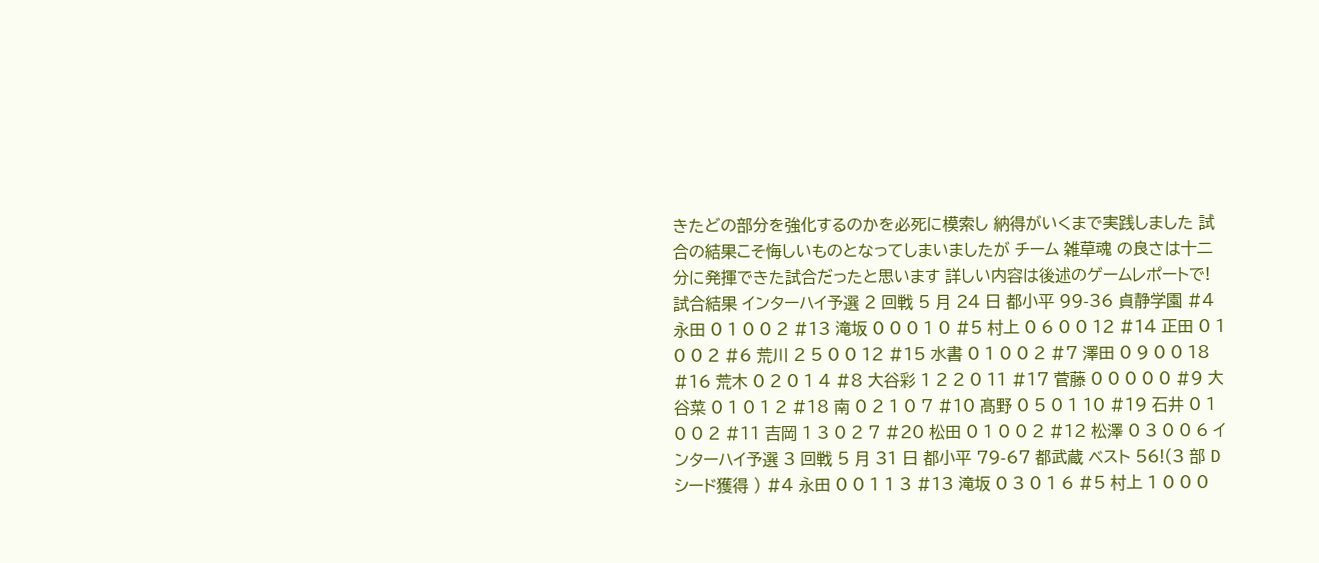きたどの部分を強化するのかを必死に模索し 納得がいくまで実践しました 試合の結果こそ悔しいものとなってしまいましたが チーム 雑草魂 の良さは十二分に発揮できた試合だったと思います 詳しい内容は後述のゲームレポートで!
試合結果 インターハイ予選 2 回戦 5 月 24 日 都小平 99-36 貞静学園 #4 永田 0 1 0 0 2 #13 滝坂 0 0 0 1 0 #5 村上 0 6 0 0 12 #14 正田 0 1 0 0 2 #6 荒川 2 5 0 0 12 #15 水書 0 1 0 0 2 #7 澤田 0 9 0 0 18 #16 荒木 0 2 0 1 4 #8 大谷彩 1 2 2 0 11 #17 菅藤 0 0 0 0 0 #9 大谷菜 0 1 0 1 2 #18 南 0 2 1 0 7 #10 髙野 0 5 0 1 10 #19 石井 0 1 0 0 2 #11 吉岡 1 3 0 2 7 #20 松田 0 1 0 0 2 #12 松澤 0 3 0 0 6 インターハイ予選 3 回戦 5 月 31 日 都小平 79-67 都武蔵 ベスト 56!(3 部 D シード獲得 ) #4 永田 0 0 1 1 3 #13 滝坂 0 3 0 1 6 #5 村上 1 0 0 0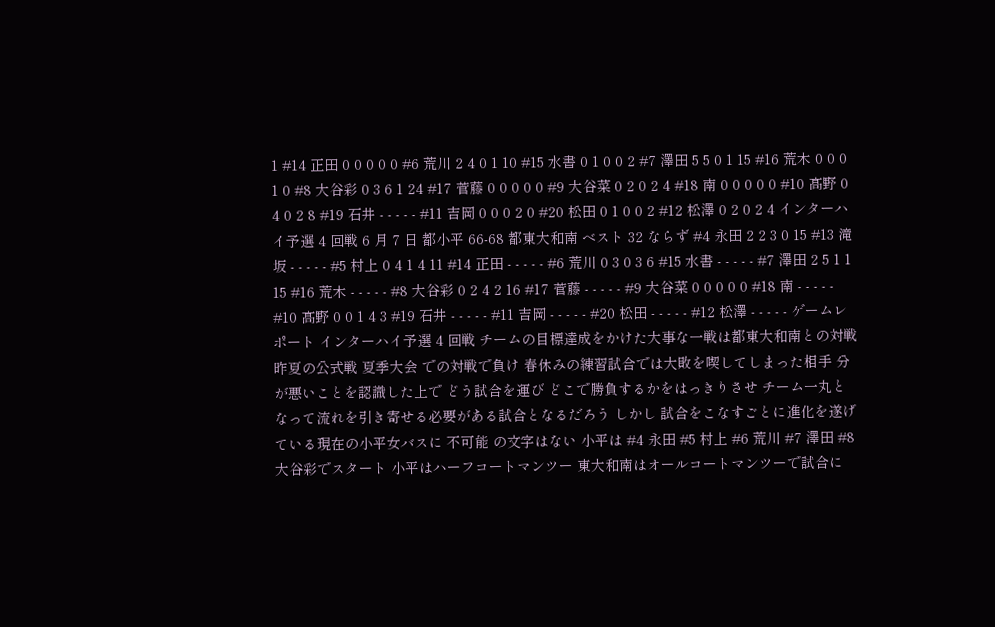1 #14 正田 0 0 0 0 0 #6 荒川 2 4 0 1 10 #15 水書 0 1 0 0 2 #7 澤田 5 5 0 1 15 #16 荒木 0 0 0 1 0 #8 大谷彩 0 3 6 1 24 #17 菅藤 0 0 0 0 0 #9 大谷菜 0 2 0 2 4 #18 南 0 0 0 0 0 #10 髙野 0 4 0 2 8 #19 石井 - - - - - #11 吉岡 0 0 0 2 0 #20 松田 0 1 0 0 2 #12 松澤 0 2 0 2 4 インターハイ予選 4 回戦 6 月 7 日 都小平 66-68 都東大和南 ベスト 32 ならず #4 永田 2 2 3 0 15 #13 滝坂 - - - - - #5 村上 0 4 1 4 11 #14 正田 - - - - - #6 荒川 0 3 0 3 6 #15 水書 - - - - - #7 澤田 2 5 1 1 15 #16 荒木 - - - - - #8 大谷彩 0 2 4 2 16 #17 菅藤 - - - - - #9 大谷菜 0 0 0 0 0 #18 南 - - - - - #10 髙野 0 0 1 4 3 #19 石井 - - - - - #11 吉岡 - - - - - #20 松田 - - - - - #12 松澤 - - - - - ゲームレポート インターハイ予選 4 回戦 チームの目標達成をかけた大事な一戦は都東大和南との対戦 昨夏の公式戦 夏季大会 での対戦で負け 春休みの練習試合では大敗を喫してしまった相手 分が悪いことを認識した上で どう試合を運び どこで勝負するかをはっきりさせ チーム一丸となって流れを引き寄せる必要がある試合となるだろう しかし 試合をこなすごとに進化を遂げている現在の小平女バスに 不可能 の文字はない 小平は #4 永田 #5 村上 #6 荒川 #7 澤田 #8 大谷彩でスタート 小平はハーフコートマンツー 東大和南はオールコートマンツーで試合に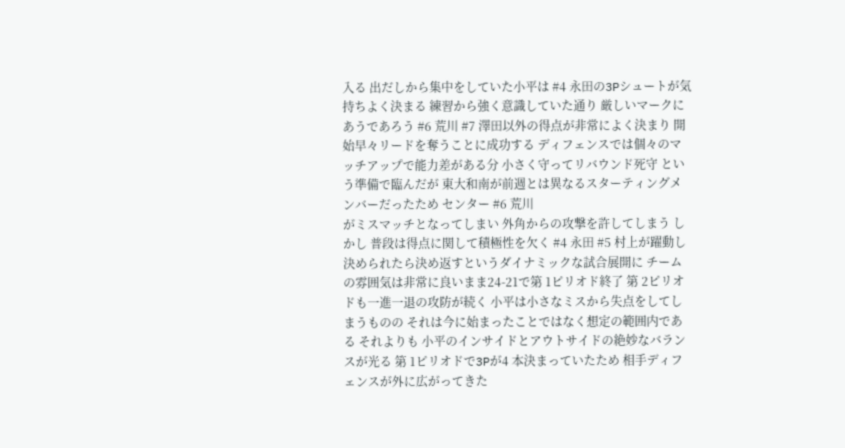入る 出だしから集中をしていた小平は #4 永田の3Pシュートが気持ちよく決まる 練習から強く意識していた通り 厳しいマークにあうであろう #6 荒川 #7 澤田以外の得点が非常によく決まり 開始早々リードを奪うことに成功する ディフェンスでは個々のマッチアップで能力差がある分 小さく守ってリバウンド死守 という準備で臨んだが 東大和南が前週とは異なるスターティングメンバーだったため センター #6 荒川
がミスマッチとなってしまい 外角からの攻撃を許してしまう しかし 普段は得点に関して積極性を欠く #4 永田 #5 村上が躍動し 決められたら決め返すというダイナミックな試合展開に チームの雰囲気は非常に良いまま24-21で第 1ピリオド終了 第 2ピリオドも一進一退の攻防が続く 小平は小さなミスから失点をしてしまうものの それは今に始まったことではなく想定の範囲内である それよりも 小平のインサイドとアウトサイドの絶妙なバランスが光る 第 1ピリオドで3Pが4 本決まっていたため 相手ディフェンスが外に広がってきた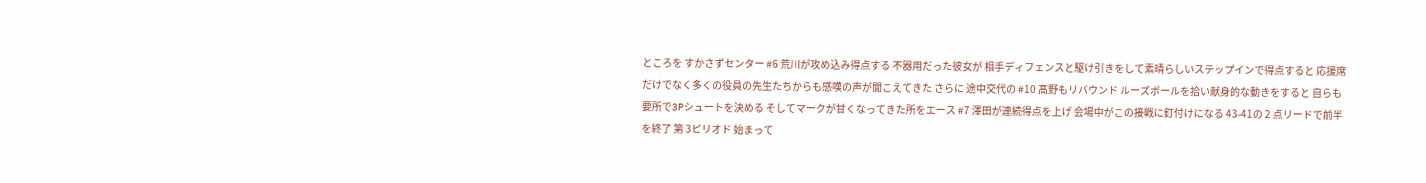ところを すかさずセンター #6 荒川が攻め込み得点する 不器用だった彼女が 相手ディフェンスと駆け引きをして素晴らしいステップインで得点すると 応援席だけでなく多くの役員の先生たちからも感嘆の声が聞こえてきた さらに 途中交代の #10 髙野もリバウンド ルーズボールを拾い献身的な動きをすると 自らも要所で3Pシュートを決める そしてマークが甘くなってきた所をエース #7 澤田が連続得点を上げ 会場中がこの接戦に釘付けになる 43-41の 2 点リードで前半を終了 第 3ピリオド 始まって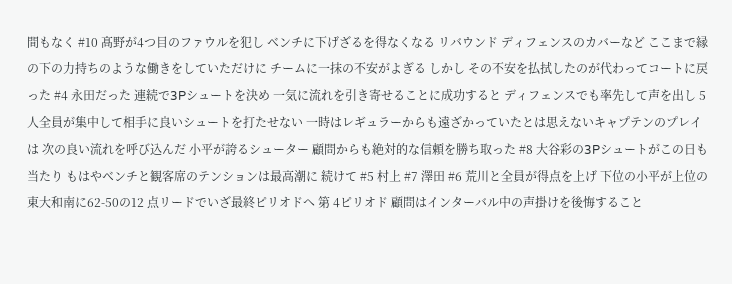間もなく #10 髙野が4つ目のファウルを犯し ベンチに下げざるを得なくなる リバウンド ディフェンスのカバーなど ここまで縁の下の力持ちのような働きをしていただけに チームに一抹の不安がよぎる しかし その不安を払拭したのが代わってコートに戻った #4 永田だった 連続で3Pシュートを決め 一気に流れを引き寄せることに成功すると ディフェンスでも率先して声を出し 5 人全員が集中して相手に良いシュートを打たせない 一時はレギュラーからも遠ざかっていたとは思えないキャプテンのプレイは 次の良い流れを呼び込んだ 小平が誇るシューター 顧問からも絶対的な信頼を勝ち取った #8 大谷彩の3Pシュートがこの日も当たり もはやベンチと観客席のテンションは最高潮に 続けて #5 村上 #7 澤田 #6 荒川と全員が得点を上げ 下位の小平が上位の東大和南に62-50の12 点リードでいざ最終ピリオドへ 第 4ピリオド 顧問はインターバル中の声掛けを後悔すること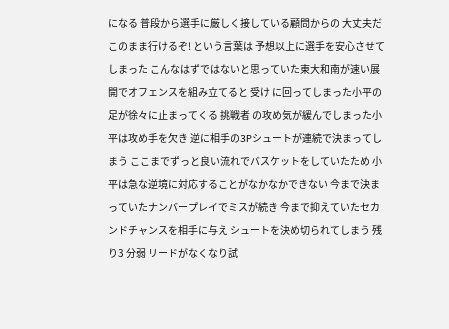になる 普段から選手に厳しく接している顧問からの 大丈夫だ このまま行けるぞ! という言葉は 予想以上に選手を安心させてしまった こんなはずではないと思っていた東大和南が速い展開でオフェンスを組み立てると 受け に回ってしまった小平の足が徐々に止まってくる 挑戦者 の攻め気が緩んでしまった小平は攻め手を欠き 逆に相手の3Pシュートが連続で決まってしまう ここまでずっと良い流れでバスケットをしていたため 小平は急な逆境に対応することがなかなかできない 今まで決まっていたナンバープレイでミスが続き 今まで抑えていたセカンドチャンスを相手に与え シュートを決め切られてしまう 残り3 分弱 リードがなくなり試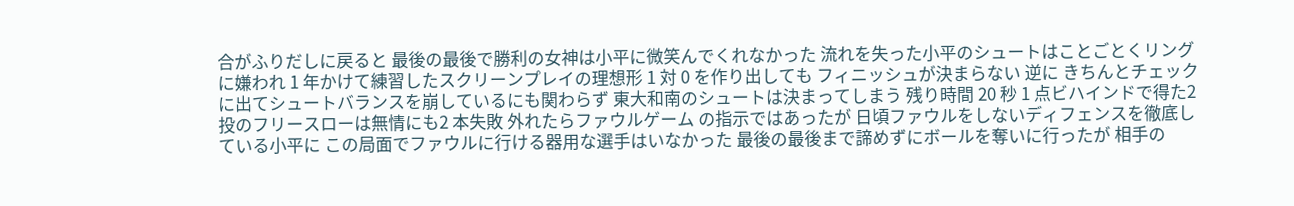合がふりだしに戻ると 最後の最後で勝利の女神は小平に微笑んでくれなかった 流れを失った小平のシュートはことごとくリングに嫌われ 1 年かけて練習したスクリーンプレイの理想形 1 対 0 を作り出しても フィニッシュが決まらない 逆に きちんとチェックに出てシュートバランスを崩しているにも関わらず 東大和南のシュートは決まってしまう 残り時間 20 秒 1 点ビハインドで得た2 投のフリースローは無情にも2 本失敗 外れたらファウルゲーム の指示ではあったが 日頃ファウルをしないディフェンスを徹底している小平に この局面でファウルに行ける器用な選手はいなかった 最後の最後まで諦めずにボールを奪いに行ったが 相手の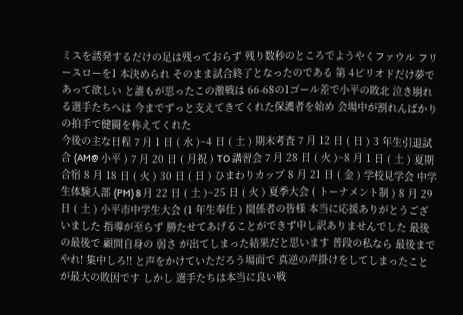ミスを誘発するだけの足は残っておらず 残り数秒のところでようやくファウル フリースローを1 本決められ そのまま試合終了となったのである 第 4ピリオドだけ夢であって欲しい と誰もが思ったこの激戦は 66-68の1ゴール差で小平の敗北 泣き崩れる選手たちへは 今までずっと支えてきてくれた保護者を始め 会場中が割れんばかりの拍手で健闘を称えてくれた
今後の主な日程 7 月 1 日 ( 水 )~4 日 ( 土 ) 期末考査 7 月 12 日 ( 日 ) 3 年生引退試合 (AM@ 小平 ) 7 月 20 日 ( 月祝 ) TO 講習会 7 月 28 日 ( 火 )~8 月 1 日 ( 土 ) 夏期合宿 8 月 18 日 ( 火 ) 30 日 ( 日 ) ひまわりカップ 8 月 21 日 ( 金 ) 学校見学会 中学生体験入部 (PM) 8 月 22 日 ( 土 )~25 日 ( 火 ) 夏季大会 ( トーナメント制 ) 8 月 29 日 ( 土 ) 小平市中学生大会 (1 年生奉仕 ) 関係者の皆様 本当に応援ありがとうございました 指導が至らず 勝たせてあげることができず申し訳ありませんでした 最後の最後で 顧問自身の 弱さ が出てしまった結果だと思います 普段の私なら 最後までやれ! 集中しろ!! と声をかけていただろう場面で 真逆の声掛けをしてしまったことが最大の敗因です しかし 選手たちは本当に良い戦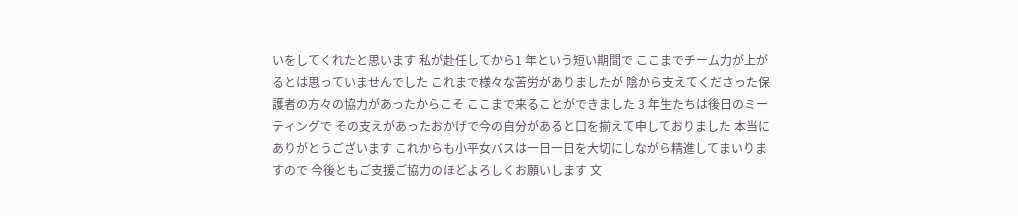いをしてくれたと思います 私が赴任してから1 年という短い期間で ここまでチーム力が上がるとは思っていませんでした これまで様々な苦労がありましたが 陰から支えてくださった保護者の方々の協力があったからこそ ここまで来ることができました 3 年生たちは後日のミーティングで その支えがあったおかげで今の自分があると口を揃えて申しておりました 本当にありがとうございます これからも小平女バスは一日一日を大切にしながら精進してまいりますので 今後ともご支援ご協力のほどよろしくお願いします 文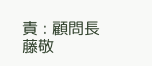責 : 顧問長藤敬